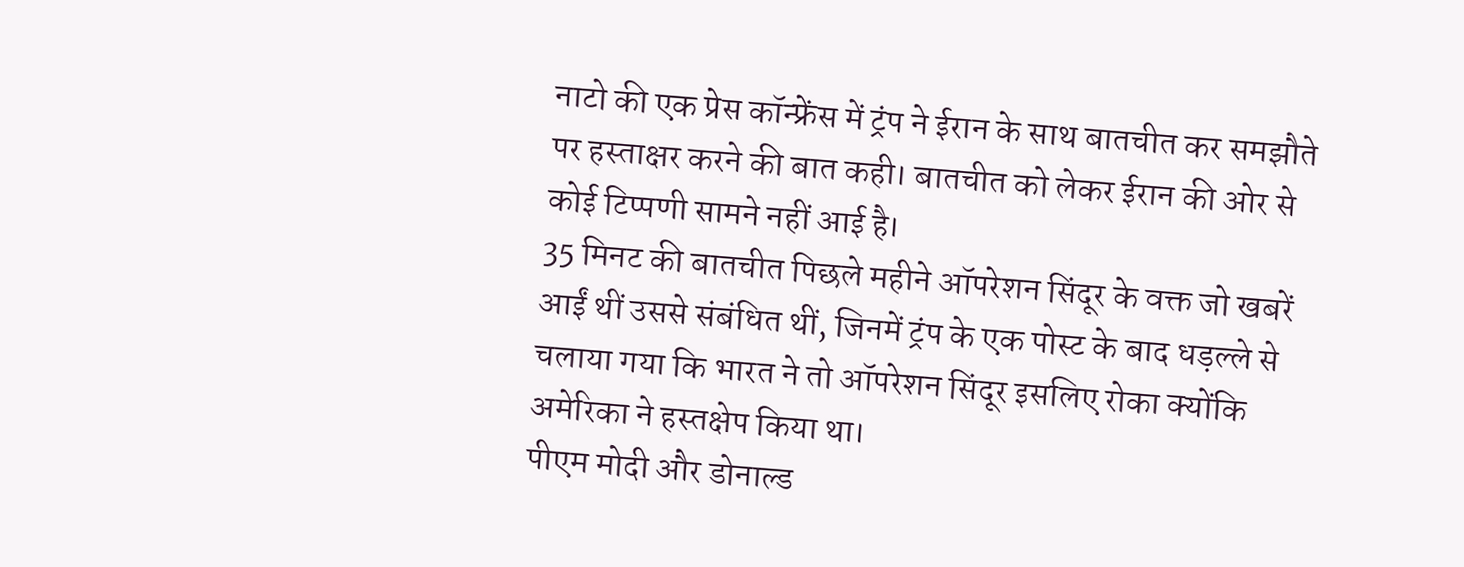नाटो की एक प्रेस कॉन्फ्रेंस में ट्रंप ने ईरान के साथ बातचीत कर समझौते पर हस्ताक्षर करने की बात कही। बातचीत को लेकर ईरान की ओर से कोई टिप्पणी सामने नहीं आई है।
35 मिनट की बातचीत पिछले महीने ऑपरेशन सिंदूर के वक्त जो खबरें आईं थीं उससे संबंधित थीं, जिनमें ट्रंप के एक पोस्ट के बाद धड़ल्ले से चलाया गया कि भारत ने तो ऑपरेशन सिंदूर इसलिए रोका क्योंकि अमेरिका ने हस्तक्षेप किया था।
पीएम मोदी और डोनाल्ड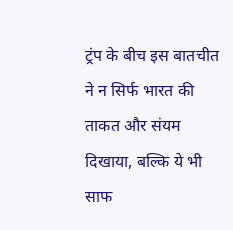ट्रंप के बीच इस बातचीत ने न सिर्फ भारत की ताकत और संयम दिखाया, बल्कि ये भी साफ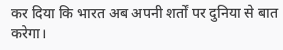कर दिया कि भारत अब अपनी शर्तों पर दुनिया से बात करेगा।